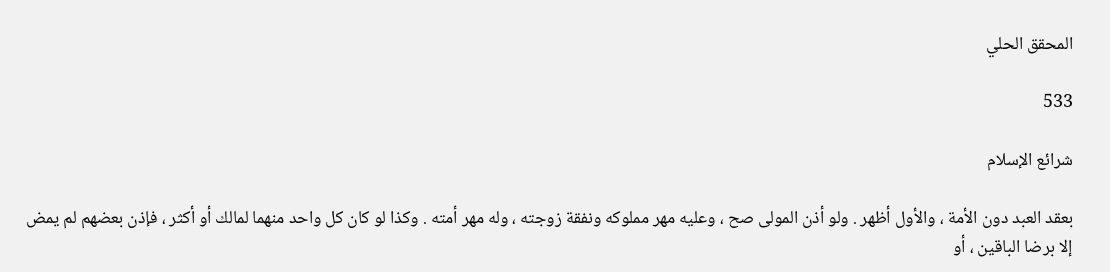المحقق الحلي

533

شرائع الإسلام

بعقد العبد دون الأمة ، والأول أظهر . ولو أذن المولى صح ، وعليه مهر مملوكه ونفقة زوجته ، وله مهر أمته . وكذا لو كان كل واحد منهما لمالك أو أكثر ، فإذن بعضهم لم يمض إلا برضا الباقين ، أو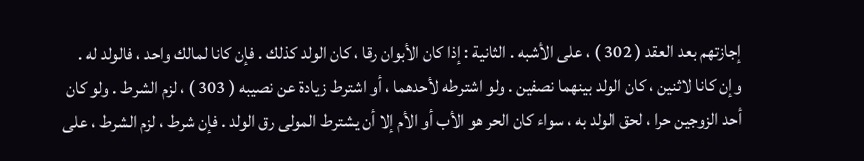إجازتهم بعد العقد ( 302 ) ، على الأشبه . الثانية : إذا كان الأبوان رقا ، كان الولد كذلك . فإن كانا لمالك واحد ، فالولد له . وإن كانا لاثنين ، كان الولد بينهما نصفين . ولو اشترطه لأحدهما ، أو اشترط زيادة عن نصيبه ( 303 ) ، لزم الشرط . ولو كان أحد الزوجين حرا ، لحق الولد به ، سواء كان الحر هو الأب أو الأم إلا أن يشترط المولى رق الولد . فإن شرط ، لزم الشرط ، على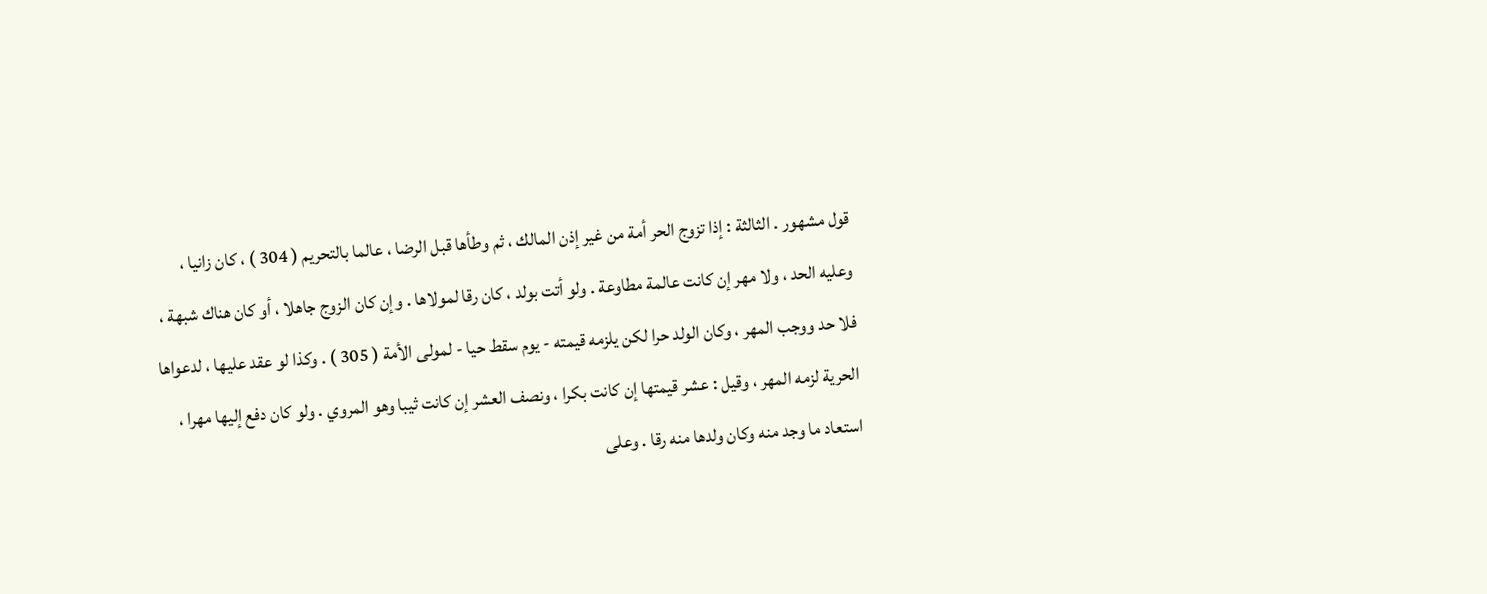قول مشهور . الثالثة : إذا تزوج الحر أمة من غير إذن المالك ، ثم وطأها قبل الرضا ، عالما بالتحريم ( 304 ) ، كان زانيا ، وعليه الحد ، ولا مهر إن كانت عالمة مطاوعة . ولو أتت بولد ، كان رقا لمولاها . وإن كان الزوج جاهلا ، أو كان هناك شبهة ، فلا حد ووجب المهر ، وكان الولد حرا لكن يلزمه قيمته - يوم سقط حيا - لمولى الأمة ( 305 ) . وكذا لو عقد عليها ، لدعواها الحرية لزمه المهر ، وقيل : عشر قيمتها إن كانت بكرا ، ونصف العشر إن كانت ثيبا وهو المروي . ولو كان دفع إليها مهرا ، استعاد ما وجد منه وكان ولدها منه رقا . وعلى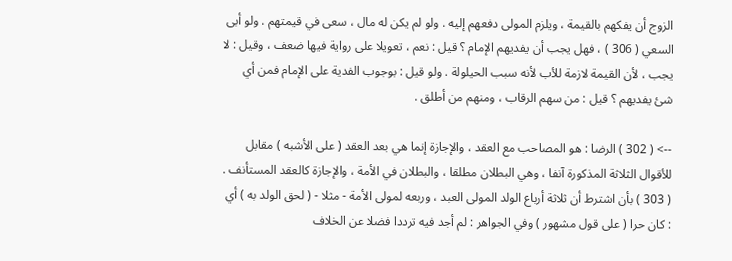الزوج أن يفكهم بالقيمة ، ويلزم المولى دفعهم إليه . ولو لم يكن له مال ، سعى في قيمتهم . ولو أبى السعي ( 306 ) ، فهل يجب أن يفديهم الإمام ؟ قيل : نعم ، تعويلا على رواية فيها ضعف ، وقيل : لا يجب ، لأن القيمة لازمة للأب لأنه سبب الحيلولة . ولو قيل : بوجوب الفدية على الإمام فمن أي شئ يفديهم ؟ قيل : من سهم الرقاب ، ومنهم من أطلق .

--> ( 302 ) الرضا : هو المصاحب مع العقد ، والإجازة إنما هي بعد العقد ( على الأشبه ) مقابل للأقوال الثلاثة المذكورة آنفا ، وهي البطلان مطلقا ، والبطلان في الأمة ، والإجازة كالعقد المستأنف . ( 303 ) بأن اشترط أن ثلاثة أرباع الولد المولى العبد ، وربعه لمولى الأمة - مثلا - ( لحق الولد به ) أي : كان حرا ( على قول مشهور ) وفي الجواهر : لم أجد فيه ترددا فضلا عن الخلاف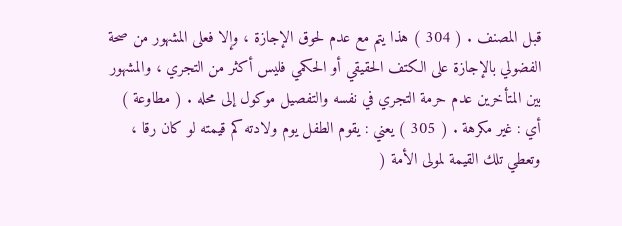قبل المصنف . ( 304 ) هذا يتم مع عدم لحوق الإجازة ، وإلا فعلى المشهور من صحة الفضولي بالإجازة على الكتف الحقيقي أو الحكمي فليس أكثر من التجري ، والمشهور بين المتأخرين عدم حرمة التجري في نفسه والتفصيل موكول إلى محله . ( مطاوعة ) أي : غير مكرهة . ( 305 ) يعني : يقوم الطفل يوم ولادته كم قيمته لو كان رقا ، وتعطي تلك القيمة لمولى الأمة (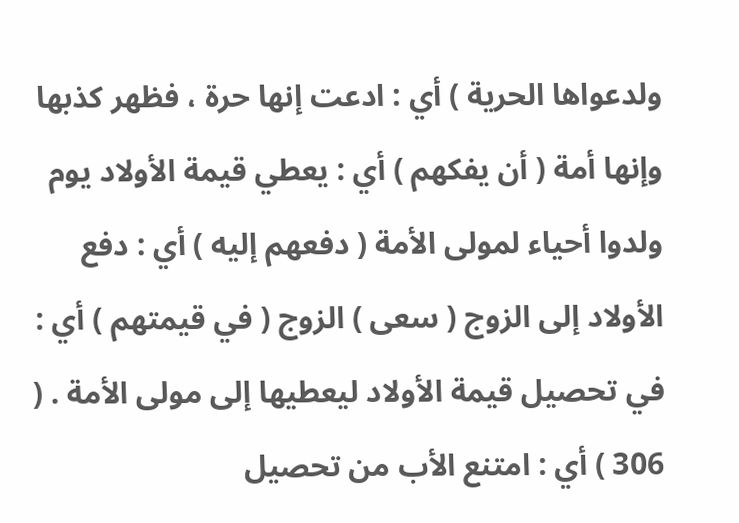ولدعواها الحرية ) أي : ادعت إنها حرة ، فظهر كذبها وإنها أمة ( أن يفكهم ) أي : يعطي قيمة الأولاد يوم ولدوا أحياء لمولى الأمة ( دفعهم إليه ) أي : دفع الأولاد إلى الزوج ( سعى ) الزوج ( في قيمتهم ) أي : في تحصيل قيمة الأولاد ليعطيها إلى مولى الأمة . ( 306 ) أي : امتنع الأب من تحصيل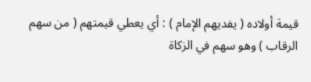قيمة أولاده ( يفديهم الإمام ) : أي يعطي قيمتهم ( من سهم الرقاب ) وهو سهم في الزكاة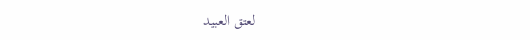لعتق العبيد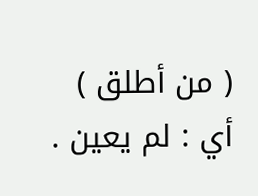( من أطلق ) أي : لم يعين .